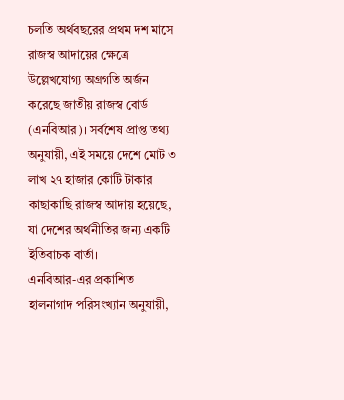চলতি অর্থবছরের প্রথম দশ মাসে রাজস্ব আদায়ের ক্ষেত্রে উল্লেখযোগ্য অগ্রগতি অর্জন করেছে জাতীয় রাজস্ব বোর্ড (এনবিআর)। সর্বশেষ প্রাপ্ত তথ্য অনুযায়ী, এই সময়ে দেশে মোট ৩ লাখ ২৭ হাজার কোটি টাকার কাছাকাছি রাজস্ব আদায় হয়েছে, যা দেশের অর্থনীতির জন্য একটি ইতিবাচক বার্তা।
এনবিআর-এর প্রকাশিত হালনাগাদ পরিসংখ্যান অনুযায়ী,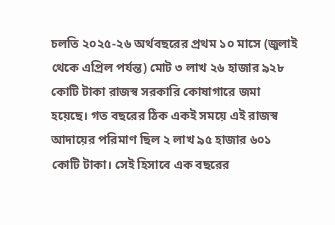চলতি ২০২৫-২৬ অর্থবছরের প্রথম ১০ মাসে (জুলাই থেকে এপ্রিল পর্যন্ত) মোট ৩ লাখ ২৬ হাজার ৯২৮ কোটি টাকা রাজস্ব সরকারি কোষাগারে জমা হয়েছে। গত বছরের ঠিক একই সময়ে এই রাজস্ব আদায়ের পরিমাণ ছিল ২ লাখ ৯৫ হাজার ৬০১ কোটি টাকা। সেই হিসাবে এক বছরের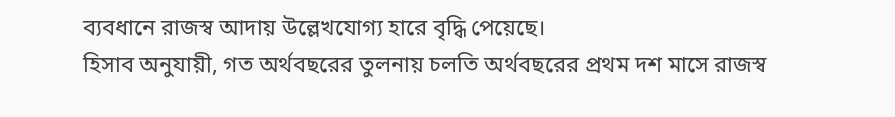ব্যবধানে রাজস্ব আদায় উল্লেখযোগ্য হারে বৃদ্ধি পেয়েছে।
হিসাব অনুযায়ী, গত অর্থবছরের তুলনায় চলতি অর্থবছরের প্রথম দশ মাসে রাজস্ব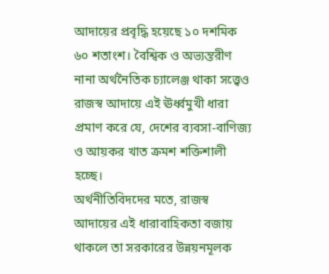আদায়ের প্রবৃদ্ধি হয়েছে ১০ দশমিক ৬০ শতাংশ। বৈশ্বিক ও অভ্যন্তরীণ নানা অর্থনৈতিক চ্যালেঞ্জ থাকা সত্ত্বেও রাজস্ব আদায়ে এই ঊর্ধ্বমুখী ধারা প্রমাণ করে যে, দেশের ব্যবসা-বাণিজ্য ও আয়কর খাত ক্রমশ শক্তিশালী হচ্ছে।
অর্থনীতিবিদদের মতে, রাজস্ব আদায়ের এই ধারাবাহিকতা বজায় থাকলে তা সরকারের উন্নয়নমূলক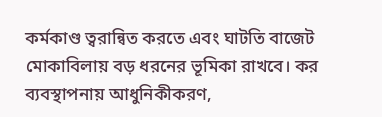কর্মকাণ্ড ত্বরান্বিত করতে এবং ঘাটতি বাজেট মোকাবিলায় বড় ধরনের ভূমিকা রাখবে। কর ব্যবস্থাপনায় আধুনিকীকরণ,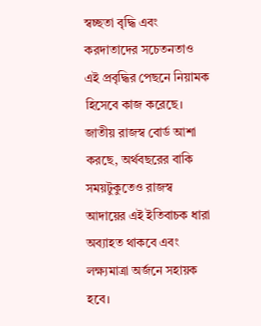স্বচ্ছতা বৃদ্ধি এবং করদাতাদের সচেতনতাও এই প্রবৃদ্ধির পেছনে নিয়ামক হিসেবে কাজ করেছে। জাতীয় রাজস্ব বোর্ড আশা করছে, অর্থবছরের বাকি সময়টুকুতেও রাজস্ব আদায়ের এই ইতিবাচক ধারা অব্যাহত থাকবে এবং লক্ষ্যমাত্রা অর্জনে সহায়ক হবে।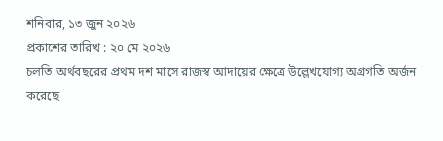শনিবার, ১৩ জুন ২০২৬
প্রকাশের তারিখ : ২০ মে ২০২৬
চলতি অর্থবছরের প্রথম দশ মাসে রাজস্ব আদায়ের ক্ষেত্রে উল্লেখযোগ্য অগ্রগতি অর্জন করেছে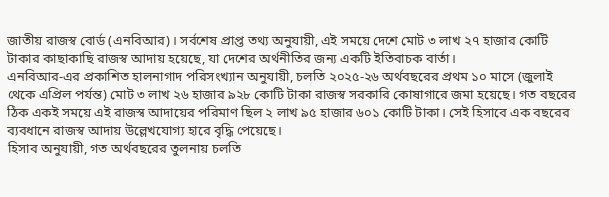জাতীয় রাজস্ব বোর্ড (এনবিআর)। সর্বশেষ প্রাপ্ত তথ্য অনুযায়ী, এই সময়ে দেশে মোট ৩ লাখ ২৭ হাজার কোটি টাকার কাছাকাছি রাজস্ব আদায় হয়েছে, যা দেশের অর্থনীতির জন্য একটি ইতিবাচক বার্তা।
এনবিআর-এর প্রকাশিত হালনাগাদ পরিসংখ্যান অনুযায়ী, চলতি ২০২৫-২৬ অর্থবছরের প্রথম ১০ মাসে (জুলাই থেকে এপ্রিল পর্যন্ত) মোট ৩ লাখ ২৬ হাজার ৯২৮ কোটি টাকা রাজস্ব সরকারি কোষাগারে জমা হয়েছে। গত বছরের ঠিক একই সময়ে এই রাজস্ব আদায়ের পরিমাণ ছিল ২ লাখ ৯৫ হাজার ৬০১ কোটি টাকা। সেই হিসাবে এক বছরের ব্যবধানে রাজস্ব আদায় উল্লেখযোগ্য হারে বৃদ্ধি পেয়েছে।
হিসাব অনুযায়ী, গত অর্থবছরের তুলনায় চলতি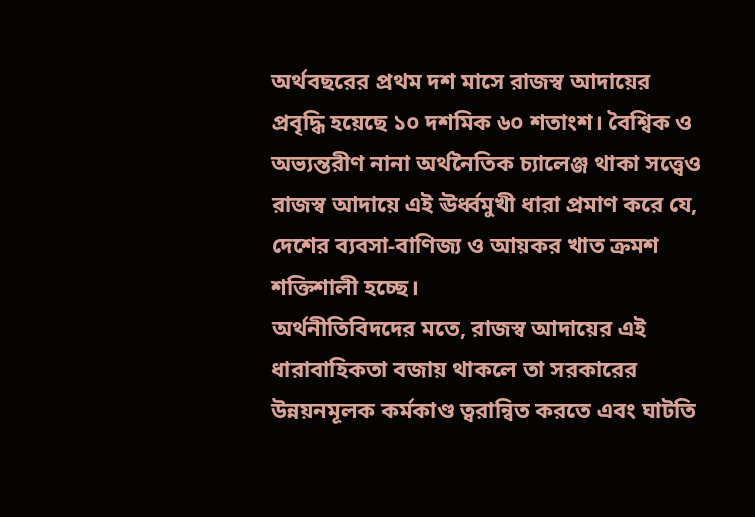অর্থবছরের প্রথম দশ মাসে রাজস্ব আদায়ের প্রবৃদ্ধি হয়েছে ১০ দশমিক ৬০ শতাংশ। বৈশ্বিক ও অভ্যন্তরীণ নানা অর্থনৈতিক চ্যালেঞ্জ থাকা সত্ত্বেও রাজস্ব আদায়ে এই ঊর্ধ্বমুখী ধারা প্রমাণ করে যে, দেশের ব্যবসা-বাণিজ্য ও আয়কর খাত ক্রমশ শক্তিশালী হচ্ছে।
অর্থনীতিবিদদের মতে, রাজস্ব আদায়ের এই ধারাবাহিকতা বজায় থাকলে তা সরকারের উন্নয়নমূলক কর্মকাণ্ড ত্বরান্বিত করতে এবং ঘাটতি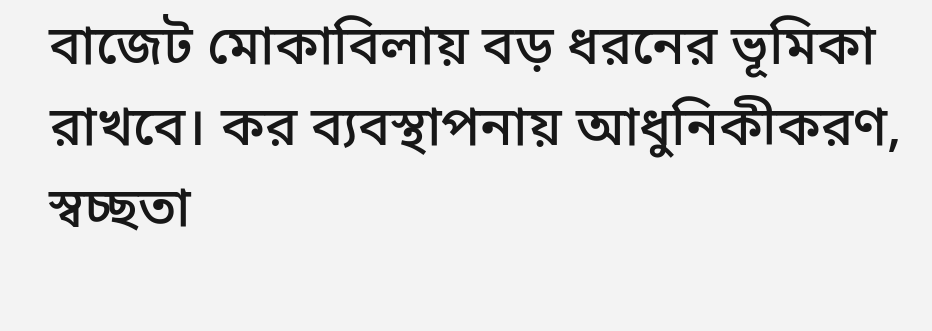বাজেট মোকাবিলায় বড় ধরনের ভূমিকা রাখবে। কর ব্যবস্থাপনায় আধুনিকীকরণ, স্বচ্ছতা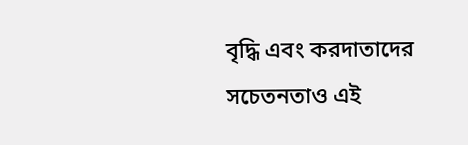বৃদ্ধি এবং করদাতাদের সচেতনতাও এই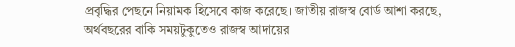প্রবৃদ্ধির পেছনে নিয়ামক হিসেবে কাজ করেছে। জাতীয় রাজস্ব বোর্ড আশা করছে, অর্থবছরের বাকি সময়টুকুতেও রাজস্ব আদায়ের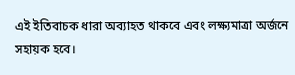এই ইতিবাচক ধারা অব্যাহত থাকবে এবং লক্ষ্যমাত্রা অর্জনে সহায়ক হবে।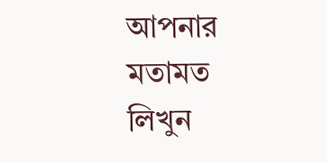আপনার মতামত লিখুন